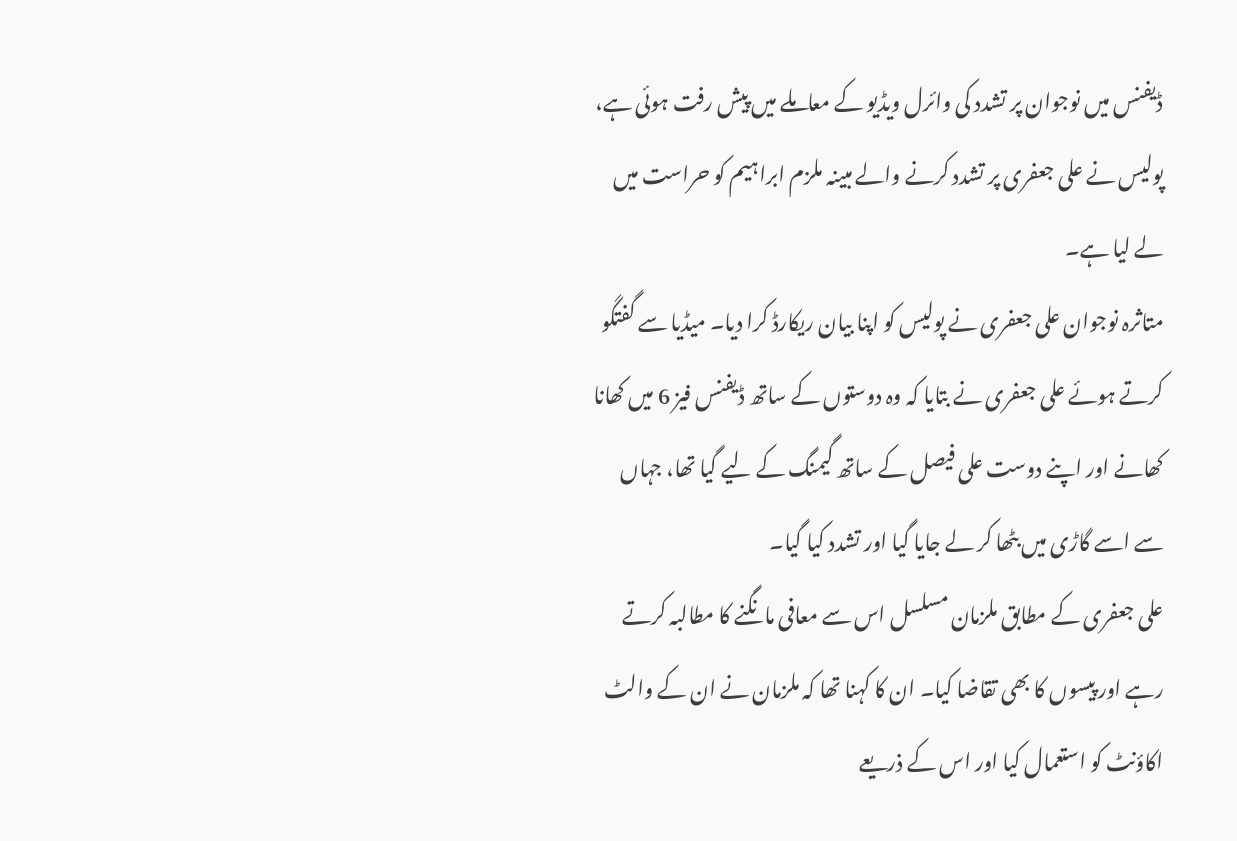ڈیفنس میں نوجوان پر تشدد کی وائرل ویڈیو کے معاملے میں پیش رفت ہوئی ہے، پولیس نے علی جعفری پر تشدد کرنے والے مبینہ ملزم ابراہیم کو حراست میں لے لیا ہے۔
متاثرہ نوجوان علی جعفری نے پولیس کو اپنا بیان ریکارڈ کرا دیا۔ میڈیا سے گفتگو کرتے ہوئے علی جعفری نے بتایا کہ وہ دوستوں کے ساتھ ڈیفنس فیز 6 میں کھانا کھانے اور اپنے دوست علی فیصل کے ساتھ گیمنگ کے لیے گیا تھا، جہاں سے اسے گاڑی میں بٹھا کر لے جایا گیا اور تشدد کیا گیا۔
علی جعفری کے مطابق ملزمان مسلسل اس سے معافی مانگنے کا مطالبہ کرتے رہے اور پیسوں کا بھی تقاضا کیا۔ ان کا کہنا تھا کہ ملزمان نے ان کے والٹ اکاؤنٹ کو استعمال کیا اور اس کے ذریعے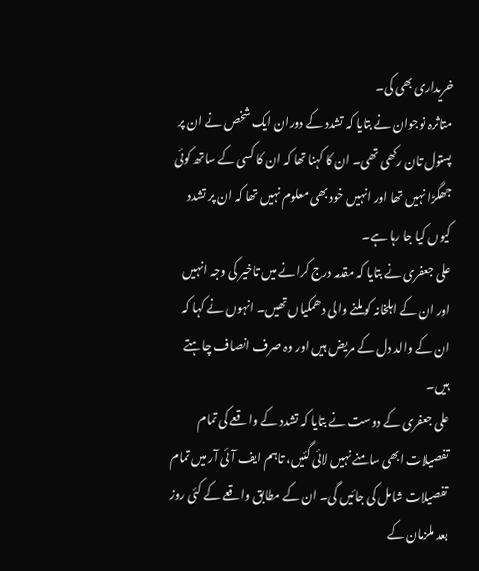خریداری بھی کی۔
متاثرہ نوجوان نے بتایا کہ تشدد کے دوران ایک شخص نے ان پر پستول تان رکھی تھی۔ ان کا کہنا تھا کہ ان کا کسی کے ساتھ کوئی جھگڑا نہیں تھا اور انہیں خود بھی معلوم نہیں تھا کہ ان پر تشدد کیوں کیا جا رہا ہے۔
علی جعفری نے بتایا کہ مقدمہ درج کرانے میں تاخیر کی وجہ انہیں اور ان کے اہلخانہ کو ملنے والی دھمکیاں تھیں۔ انہوں نے کہا کہ ان کے والد دل کے مریض ہیں اور وہ صرف انصاف چاہتے ہیں۔
علی جعفری کے دوست نے بتایا کہ تشدد کے واقعے کی تمام تفصیلات ابھی سامنے نہیں لائی گئیں، تاہم ایف آئی آر میں تمام تفصیلات شامل کی جائیں گی۔ ان کے مطابق واقعے کے کئی روز بعد ملزمان کے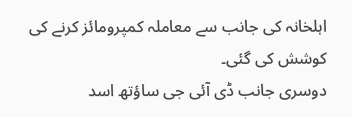اہلخانہ کی جانب سے معاملہ کمپرومائز کرنے کی کوشش کی گئی۔
دوسری جانب ڈی آئی جی ساؤتھ اسد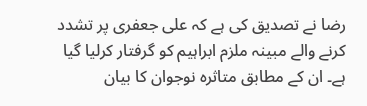رضا نے تصدیق کی ہے کہ علی جعفری پر تشدد کرنے والے مبینہ ملزم ابراہیم کو گرفتار کرلیا گیا ہے۔ ان کے مطابق متاثرہ نوجوان کا بیان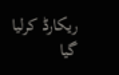ریکارڈ کرلیا گیا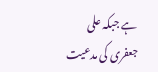ہے جبکہ علی جعفری کی مدعیت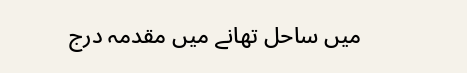میں ساحل تھانے میں مقدمہ درج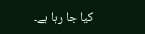کیا جا رہا ہے۔